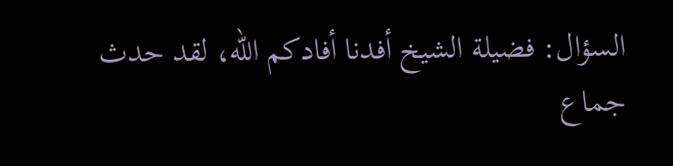السؤال: فضيلة الشيخ أفدنا أفادكم الله، لقد حدث جماع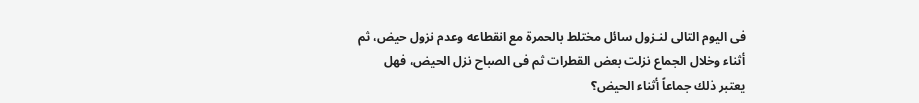فى اليوم التالى لنـزول سائل مختلط بالحمرة مع انقطاعه وعدم نزول حيض، ثم أثناء وخلال الجماع نزلت بعض القطرات ثم فى الصباح نزل الحيض، فهل يعتبر ذلك جماعاً أثناء الحيض؟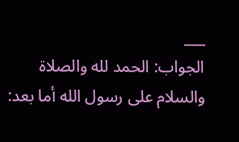___
الجواب: الحمد لله والصلاة والسلام على رسول الله أما بعد: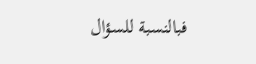فبالنسبة للسؤال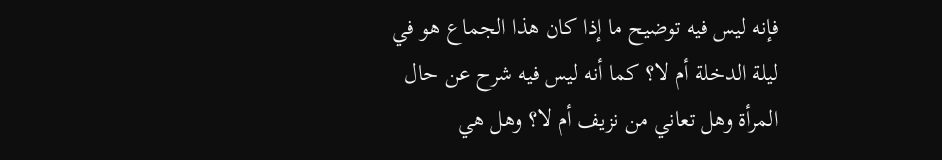فإنه ليس فيه توضيح ما إذا كان هذا الجماع هو في ليلة الدخلة أم لا؟ كما أنه ليس فيه شرح عن حال المرأة وهل تعاني من نزيف أم لا؟ وهل هي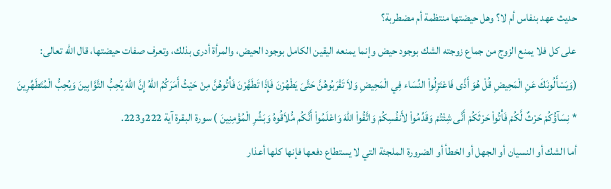حديث عهد بنفاس أم لا؟ وهل حيضتها منتظمة أم مضطربة؟
على كل فلا يمنع الزوج من جماع زوجته الشك بوجود حيض وإنما يمنعه اليقين الكامل بوجود الحيض، والمرأة أدرى بذلك، وتعرف صفات حيضتها، قال الله تعالى: (وَيَسْأَلُونَكَ عَنِ الْمَحِيضِ قُلْ هُوَ أَذًى فَاعْتَزِلُواْ النِّسَاء فِي الْمَحِيضِ وَلاَ تَقْرَبُوهُنَّ حَتَّىَ يَطْهُرْنَ فَإِذَا تَطَهَّرْنَ فَأْتُوهُنَّ مِنْ حَيْثُ أَمَرَكُمُ اللّهُ إِنَّ اللّهَ يُحِبُّ التَّوَّابِينَ وَيُحِبُّ الْمُتَطَهِّرِينَ * نِسَآؤُكُمْ حَرْثٌ لَّكُمْ فَأْتُواْ حَرْثَكُمْ أَنَّى شِئْتُمْ وَقَدِّمُواْ لأَنفُسِكُمْ وَاتَّقُواْ اللّهَ وَاعْلَمُواْ أَنَّكُم مُّلاَقُوهُ وَبَشِّرِ الْمُؤْمِنِينَ ) سورة البقرة آية 222و223.
أما الشك أو النسيان أو الجهل أو الخطأ أو الضرورة الملجئة التي لا يستطاع دفعها فإنها كلها أعذار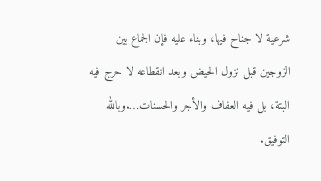شرعية لا جناح فيها، وبناء عليه فإن الجماع بين الزوجين قبل نزول الحيض وبعد انقطاعه لا حرج فيه البتة، بل فيه العفاف والأجر والحسنات….وبالله التوفيق.